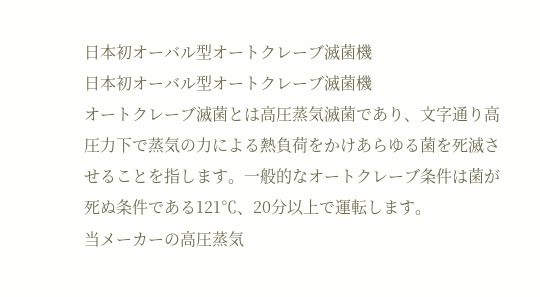日本初オーバル型オートクレーブ滅菌機
日本初オーバル型オートクレーブ滅菌機
オートクレーブ滅菌とは高圧蒸気滅菌であり、文字通り高圧力下で蒸気の力による熱負荷をかけあらゆる菌を死滅させることを指します。一般的なオートクレーブ条件は菌が死ぬ条件である121℃、20分以上で運転します。
当メーカーの高圧蒸気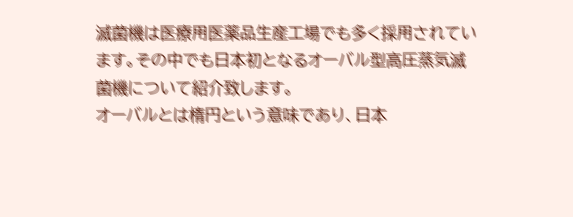滅菌機は医療用医薬品生産工場でも多く採用されています。その中でも日本初となるオーバル型高圧蒸気滅菌機について紹介致します。
オーバルとは楕円という意味であり、日本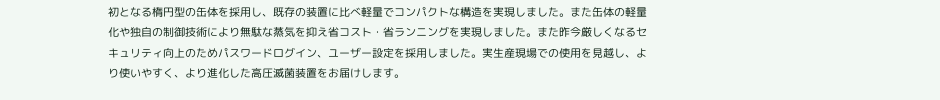初となる楕円型の缶体を採用し、既存の装置に比べ軽量でコンパクトな構造を実現しました。また缶体の軽量化や独自の制御技術により無駄な蒸気を抑え省コスト・省ランニングを実現しました。また昨今厳しくなるセキュリティ向上のためパスワードログイン、ユーザー設定を採用しました。実生産現場での使用を見越し、より使いやすく、より進化した高圧滅菌装置をお届けします。